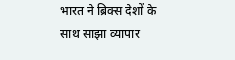भारत ने ब्रिक्स देशों के साथ साझा व्यापार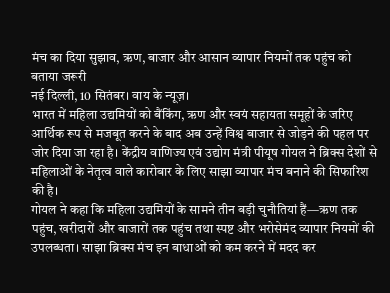मंच का दिया सुझाव, ऋण, बाजार और आसान व्यापार नियमों तक पहुंच को बताया जरूरी
नई दिल्ली, 10 सितंबर। वाय के न्यूज़।
भारत में महिला उद्यमियों को बैंकिंग, ऋण और स्वयं सहायता समूहों के जरिए आर्थिक रूप से मजबूत करने के बाद अब उन्हें विश्व बाजार से जोड़ने की पहल पर जोर दिया जा रहा है। केंद्रीय वाणिज्य एवं उद्योग मंत्री पीयूष गोयल ने ब्रिक्स देशों से महिलाओं के नेतृत्व वाले कारोबार के लिए साझा व्यापार मंच बनाने की सिफारिश की है।
गोयल ने कहा कि महिला उद्यमियों के सामने तीन बड़ी चुनौतियां हैं—ऋण तक पहुंच, खरीदारों और बाजारों तक पहुंच तथा स्पष्ट और भरोसेमंद व्यापार नियमों की उपलब्धता। साझा ब्रिक्स मंच इन बाधाओं को कम करने में मदद कर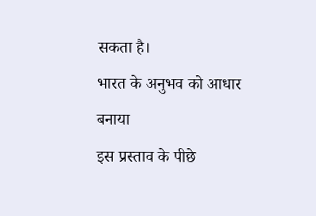सकता है।
भारत के अनुभव को आधार बनाया
इस प्रस्ताव के पीछे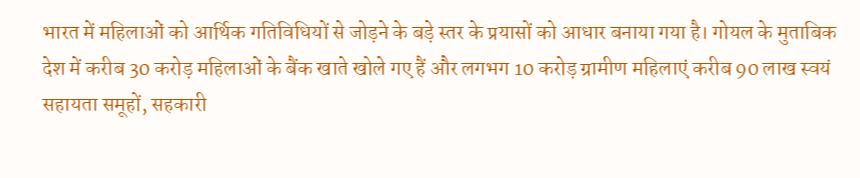भारत में महिलाओं को आर्थिक गतिविधियों से जोड़ने के बड़े स्तर के प्रयासों को आधार बनाया गया है। गोयल के मुताबिक देश में करीब 30 करोड़ महिलाओं के बैंक खाते खोले गए हैं और लगभग 10 करोड़ ग्रामीण महिलाएं करीब 90 लाख स्वयं सहायता समूहों, सहकारी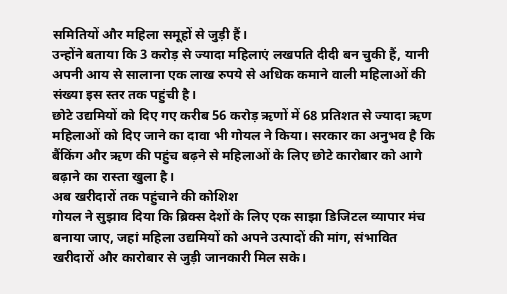समितियों और महिला समूहों से जुड़ी हैं।
उन्होंने बताया कि 3 करोड़ से ज्यादा महिलाएं लखपति दीदी बन चुकी हैं, यानी अपनी आय से सालाना एक लाख रुपये से अधिक कमाने वाली महिलाओं की संख्या इस स्तर तक पहुंची है।
छोटे उद्यमियों को दिए गए करीब 56 करोड़ ऋणों में 68 प्रतिशत से ज्यादा ऋण महिलाओं को दिए जाने का दावा भी गोयल ने किया। सरकार का अनुभव है कि बैंकिंग और ऋण की पहुंच बढ़ने से महिलाओं के लिए छोटे कारोबार को आगे बढ़ाने का रास्ता खुला है।
अब खरीदारों तक पहुंचाने की कोशिश
गोयल ने सुझाव दिया कि ब्रिक्स देशों के लिए एक साझा डिजिटल व्यापार मंच बनाया जाए, जहां महिला उद्यमियों को अपने उत्पादों की मांग, संभावित खरीदारों और कारोबार से जुड़ी जानकारी मिल सके।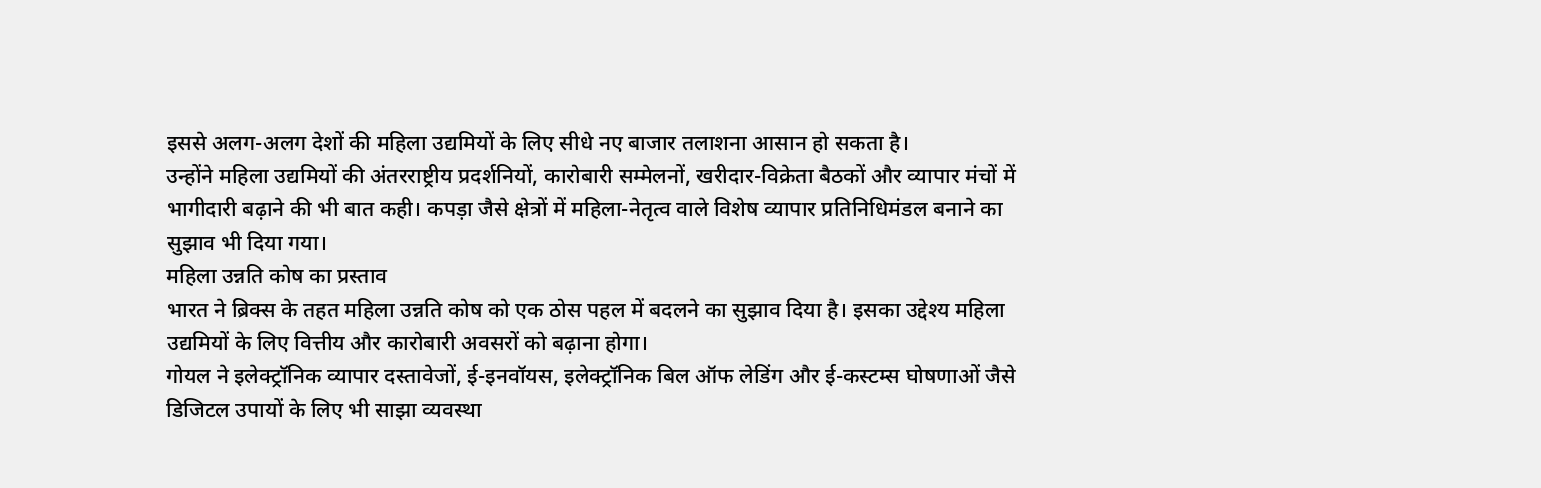इससे अलग-अलग देशों की महिला उद्यमियों के लिए सीधे नए बाजार तलाशना आसान हो सकता है।
उन्होंने महिला उद्यमियों की अंतरराष्ट्रीय प्रदर्शनियों, कारोबारी सम्मेलनों, खरीदार-विक्रेता बैठकों और व्यापार मंचों में भागीदारी बढ़ाने की भी बात कही। कपड़ा जैसे क्षेत्रों में महिला-नेतृत्व वाले विशेष व्यापार प्रतिनिधिमंडल बनाने का सुझाव भी दिया गया।
महिला उन्नति कोष का प्रस्ताव
भारत ने ब्रिक्स के तहत महिला उन्नति कोष को एक ठोस पहल में बदलने का सुझाव दिया है। इसका उद्देश्य महिला उद्यमियों के लिए वित्तीय और कारोबारी अवसरों को बढ़ाना होगा।
गोयल ने इलेक्ट्रॉनिक व्यापार दस्तावेजों, ई-इनवॉयस, इलेक्ट्रॉनिक बिल ऑफ लेडिंग और ई-कस्टम्स घोषणाओं जैसे डिजिटल उपायों के लिए भी साझा व्यवस्था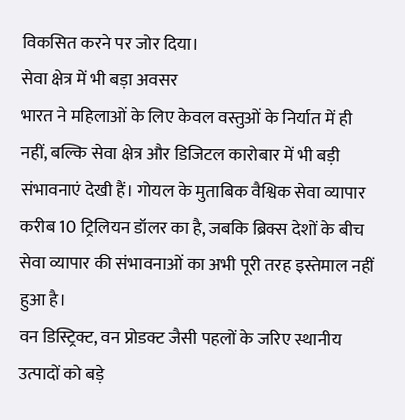विकसित करने पर जोर दिया।
सेवा क्षेत्र में भी बड़ा अवसर
भारत ने महिलाओं के लिए केवल वस्तुओं के निर्यात में ही नहीं, बल्कि सेवा क्षेत्र और डिजिटल कारोबार में भी बड़ी संभावनाएं देखी हैं। गोयल के मुताबिक वैश्विक सेवा व्यापार करीब 10 ट्रिलियन डॉलर का है, जबकि ब्रिक्स देशों के बीच सेवा व्यापार की संभावनाओं का अभी पूरी तरह इस्तेमाल नहीं हुआ है।
वन डिस्ट्रिक्ट, वन प्रोडक्ट जैसी पहलों के जरिए स्थानीय उत्पादों को बड़े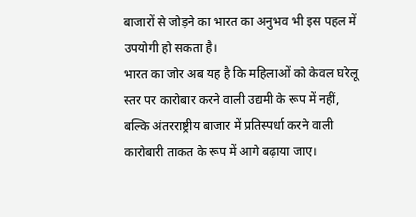बाजारों से जोड़ने का भारत का अनुभव भी इस पहल में उपयोगी हो सकता है।
भारत का जोर अब यह है कि महिलाओं को केवल घरेलू स्तर पर कारोबार करने वाली उद्यमी के रूप में नहीं, बल्कि अंतरराष्ट्रीय बाजार में प्रतिस्पर्धा करने वाली कारोबारी ताकत के रूप में आगे बढ़ाया जाए।